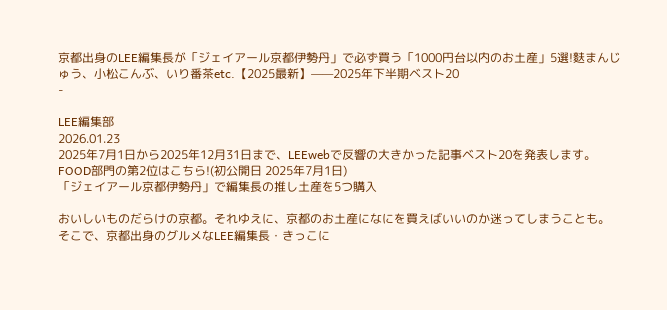京都出身のLEE編集長が「ジェイアール京都伊勢丹」で必ず買う「1000円台以内のお土産」5選!麩まんじゅう、小松こんぶ、いり番茶etc.【2025最新】——2025年下半期ベスト20
-

LEE編集部
2026.01.23
2025年7月1日から2025年12月31日まで、LEEwebで反響の大きかった記事ベスト20を発表します。FOOD部門の第2位はこちら!(初公開日 2025年7月1日)
「ジェイアール京都伊勢丹」で編集長の推し土産を5つ購入

おいしいものだらけの京都。それゆえに、京都のお土産になにを買えばいいのか迷ってしまうことも。
そこで、京都出身のグルメなLEE編集長・きっこに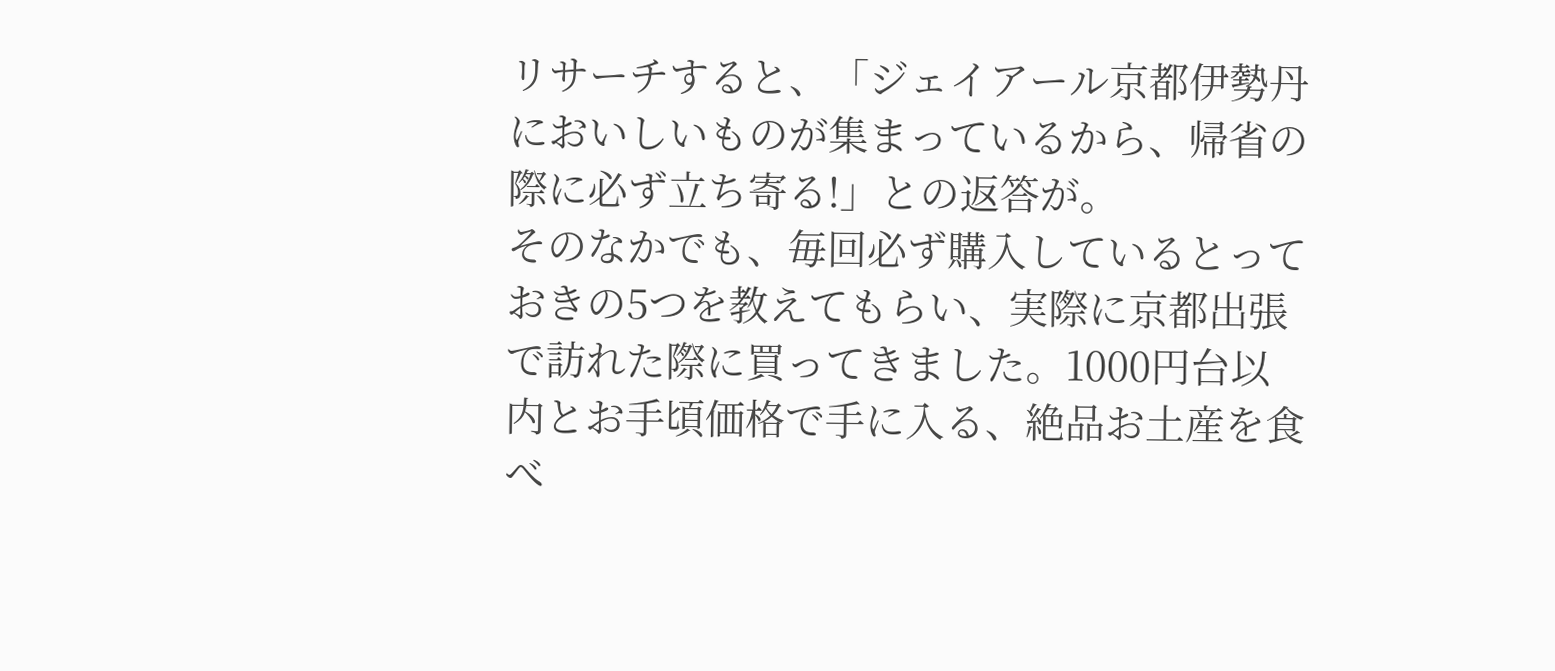リサーチすると、「ジェイアール京都伊勢丹においしいものが集まっているから、帰省の際に必ず立ち寄る!」との返答が。
そのなかでも、毎回必ず購入しているとっておきの5つを教えてもらい、実際に京都出張で訪れた際に買ってきました。1000円台以内とお手頃価格で手に入る、絶品お土産を食べ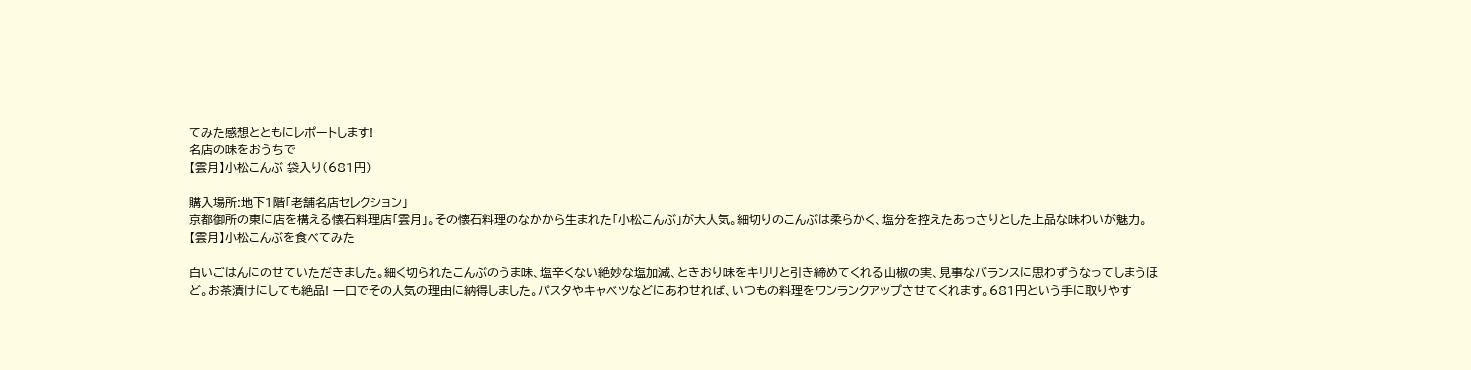てみた感想とともにレポートします!
名店の味をおうちで
【雲月】小松こんぶ 袋入り(681円)

購入場所:地下1階「老舗名店セレクション」
京都御所の東に店を構える懐石料理店「雲月」。その懐石料理のなかから生まれた「小松こんぶ」が大人気。細切りのこんぶは柔らかく、塩分を控えたあっさりとした上品な味わいが魅力。
【雲月】小松こんぶを食べてみた

白いごはんにのせていただきました。細く切られたこんぶのうま味、塩辛くない絶妙な塩加減、ときおり味をキリリと引き締めてくれる山椒の実、見事なバランスに思わずうなってしまうほど。お茶漬けにしても絶品! 一口でその人気の理由に納得しました。パスタやキャベツなどにあわせれば、いつもの料理をワンランクアップさせてくれます。681円という手に取りやす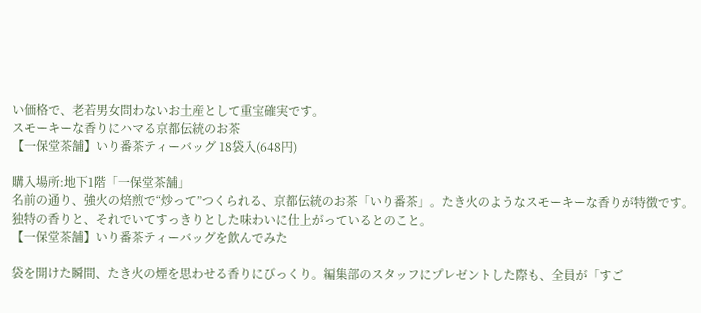い価格で、老若男女問わないお土産として重宝確実です。
スモーキーな香りにハマる京都伝統のお茶
【一保堂茶舗】いり番茶ティーバッグ 18袋入(648円)

購入場所:地下1階「一保堂茶舗」
名前の通り、強火の焙煎で“炒って”つくられる、京都伝統のお茶「いり番茶」。たき火のようなスモーキーな香りが特徴です。独特の香りと、それでいてすっきりとした味わいに仕上がっているとのこと。
【一保堂茶舗】いり番茶ティーバッグを飲んでみた

袋を開けた瞬間、たき火の煙を思わせる香りにびっくり。編集部のスタッフにプレゼントした際も、全員が「すご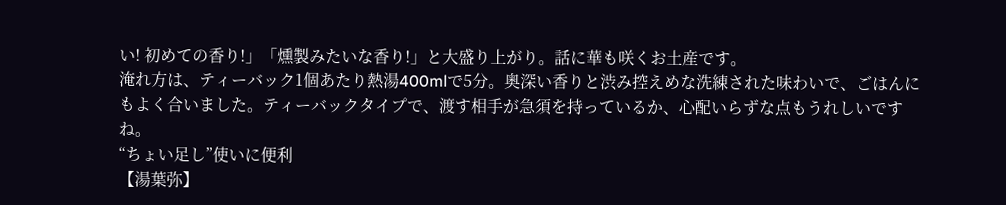い! 初めての香り!」「燻製みたいな香り!」と大盛り上がり。話に華も咲くお土産です。
淹れ方は、ティーバック1個あたり熱湯400mlで5分。奥深い香りと渋み控えめな洗練された味わいで、ごはんにもよく合いました。ティーバックタイプで、渡す相手が急須を持っているか、心配いらずな点もうれしいですね。
“ちょい足し”使いに便利
【湯葉弥】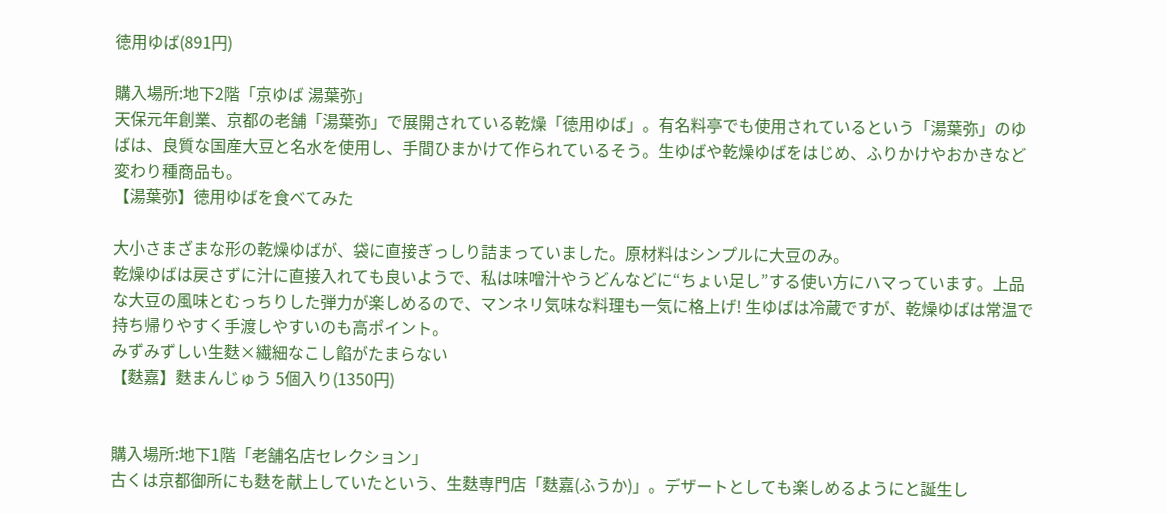徳用ゆば(891円)

購入場所:地下2階「京ゆば 湯葉弥」
天保元年創業、京都の老舗「湯葉弥」で展開されている乾燥「徳用ゆば」。有名料亭でも使用されているという「湯葉弥」のゆばは、良質な国産大豆と名水を使用し、手間ひまかけて作られているそう。生ゆばや乾燥ゆばをはじめ、ふりかけやおかきなど変わり種商品も。
【湯葉弥】徳用ゆばを食べてみた

大小さまざまな形の乾燥ゆばが、袋に直接ぎっしり詰まっていました。原材料はシンプルに大豆のみ。
乾燥ゆばは戻さずに汁に直接入れても良いようで、私は味噌汁やうどんなどに“ちょい足し”する使い方にハマっています。上品な大豆の風味とむっちりした弾力が楽しめるので、マンネリ気味な料理も一気に格上げ! 生ゆばは冷蔵ですが、乾燥ゆばは常温で持ち帰りやすく手渡しやすいのも高ポイント。
みずみずしい生麩×繊細なこし餡がたまらない
【麩嘉】麩まんじゅう 5個入り(1350円)


購入場所:地下1階「老舗名店セレクション」
古くは京都御所にも麩を献上していたという、生麩専門店「麩嘉(ふうか)」。デザートとしても楽しめるようにと誕生し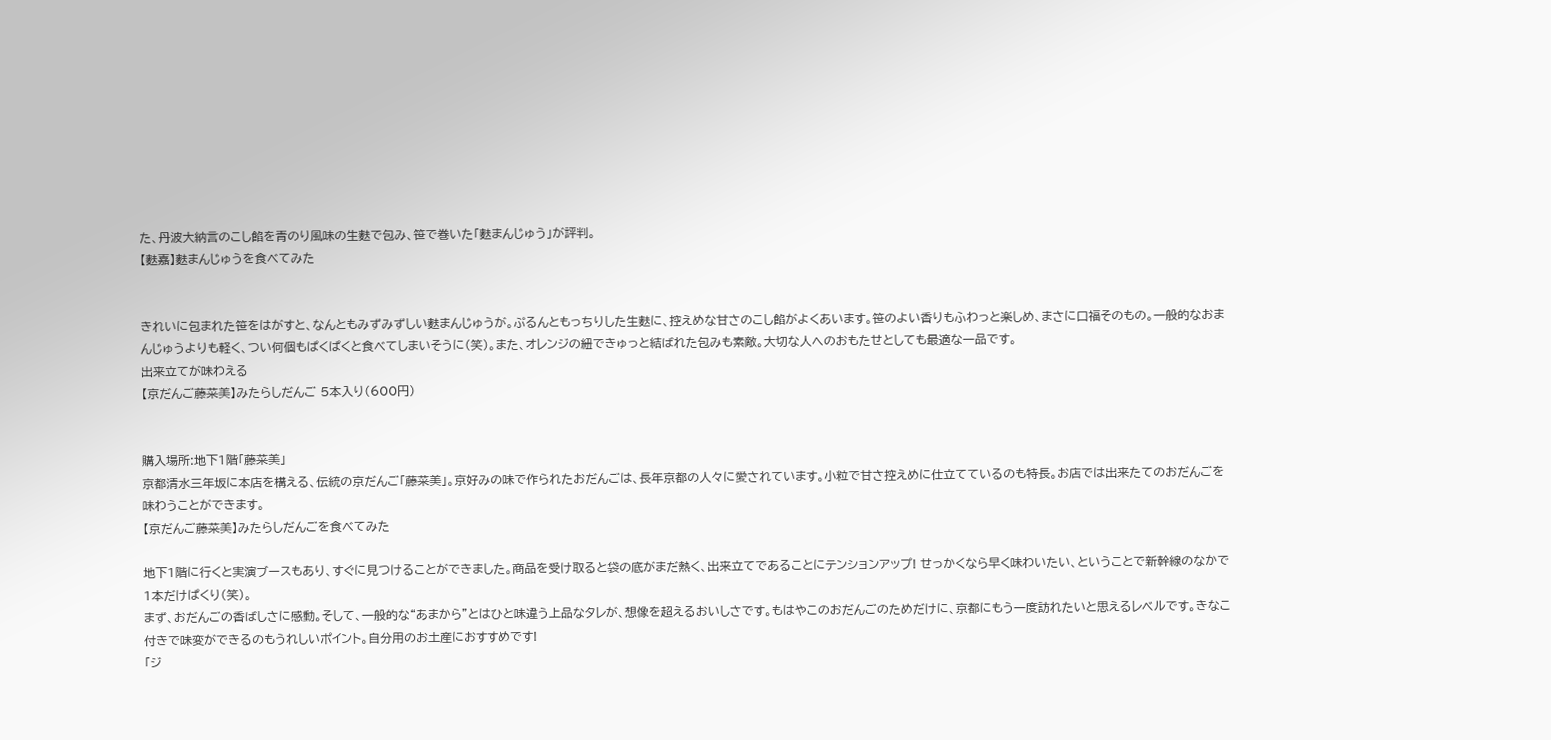た、丹波大納言のこし餡を青のり風味の生麩で包み、笹で巻いた「麩まんじゅう」が評判。
【麩嘉】麩まんじゅうを食べてみた


きれいに包まれた笹をはがすと、なんともみずみずしい麩まんじゅうが。ぷるんともっちりした生麩に、控えめな甘さのこし餡がよくあいます。笹のよい香りもふわっと楽しめ、まさに口福そのもの。一般的なおまんじゅうよりも軽く、つい何個もぱくぱくと食べてしまいそうに(笑)。また、オレンジの紐できゅっと結ばれた包みも素敵。大切な人へのおもたせとしても最適な一品です。
出来立てが味わえる
【京だんご藤菜美】みたらしだんご 5本入り(600円)


購入場所:地下1階「藤菜美」
京都清水三年坂に本店を構える、伝統の京だんご「藤菜美」。京好みの味で作られたおだんごは、長年京都の人々に愛されています。小粒で甘さ控えめに仕立てているのも特長。お店では出来たてのおだんごを味わうことができます。
【京だんご藤菜美】みたらしだんごを食べてみた

地下1階に行くと実演ブースもあり、すぐに見つけることができました。商品を受け取ると袋の底がまだ熱く、出来立てであることにテンションアップ! せっかくなら早く味わいたい、ということで新幹線のなかで1本だけぱくり(笑)。
まず、おだんごの香ばしさに感動。そして、一般的な“あまから”とはひと味違う上品なタレが、想像を超えるおいしさです。もはやこのおだんごのためだけに、京都にもう一度訪れたいと思えるレベルです。きなこ付きで味変ができるのもうれしいポイント。自分用のお土産におすすめです!
「ジ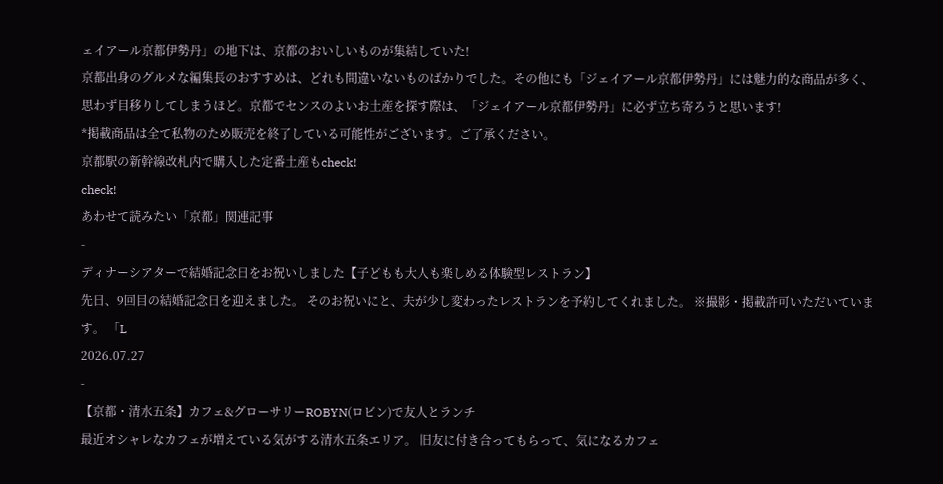ェイアール京都伊勢丹」の地下は、京都のおいしいものが集結していた!
京都出身のグルメな編集長のおすすめは、どれも間違いないものばかりでした。その他にも「ジェイアール京都伊勢丹」には魅力的な商品が多く、思わず目移りしてしまうほど。京都でセンスのよいお土産を探す際は、「ジェイアール京都伊勢丹」に必ず立ち寄ろうと思います!
*掲載商品は全て私物のため販売を終了している可能性がございます。ご了承ください。
京都駅の新幹線改札内で購入した定番土産もcheck!
check!
あわせて読みたい「京都」関連記事
-
ディナーシアターで結婚記念日をお祝いしました【子どもも大人も楽しめる体験型レストラン】
先日、9回目の結婚記念日を迎えました。 そのお祝いにと、夫が少し変わったレストランを予約してくれました。 ※撮影・掲載許可いただいています。 「L
2026.07.27
-
【京都・清水五条】カフェ&グローサリーROBYN(ロビン)で友人とランチ
最近オシャレなカフェが増えている気がする清水五条エリア。 旧友に付き合ってもらって、気になるカフェ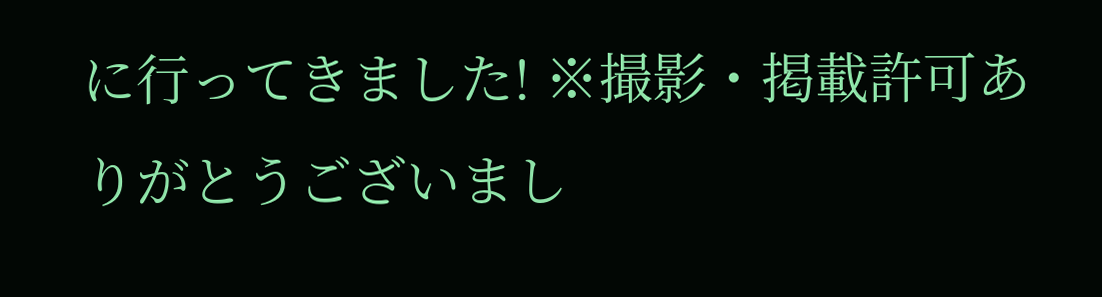に行ってきました! ※撮影・掲載許可ありがとうございまし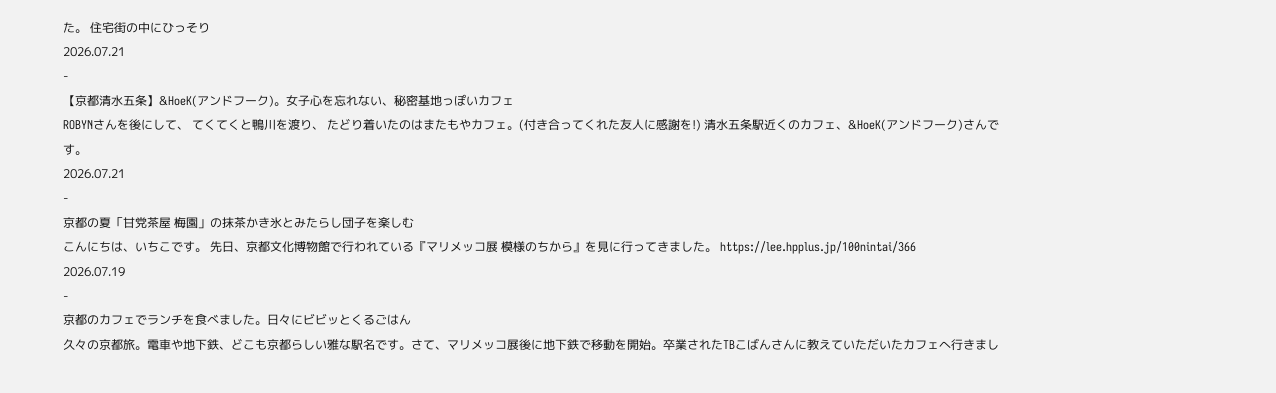た。 住宅街の中にひっそり
2026.07.21
-
【京都清水五条】&HoeK(アンドフーク)。女子心を忘れない、秘密基地っぽいカフェ
ROBYNさんを後にして、 てくてくと鴨川を渡り、 たどり着いたのはまたもやカフェ。(付き合ってくれた友人に感謝を!) 清水五条駅近くのカフェ、&HoeK(アンドフーク)さんです。
2026.07.21
-
京都の夏「甘党茶屋 梅園」の抹茶かき氷とみたらし団子を楽しむ
こんにちは、いちこです。 先日、京都文化博物館で行われている『マリメッコ展 模様のちから』を見に行ってきました。 https://lee.hpplus.jp/100nintai/366
2026.07.19
-
京都のカフェでランチを食べました。日々にビビッとくるごはん
久々の京都旅。電車や地下鉄、どこも京都らしい雅な駅名です。さて、マリメッコ展後に地下鉄で移動を開始。卒業されたTBこばんさんに教えていただいたカフェへ行きまし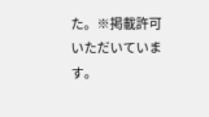た。※掲載許可いただいています。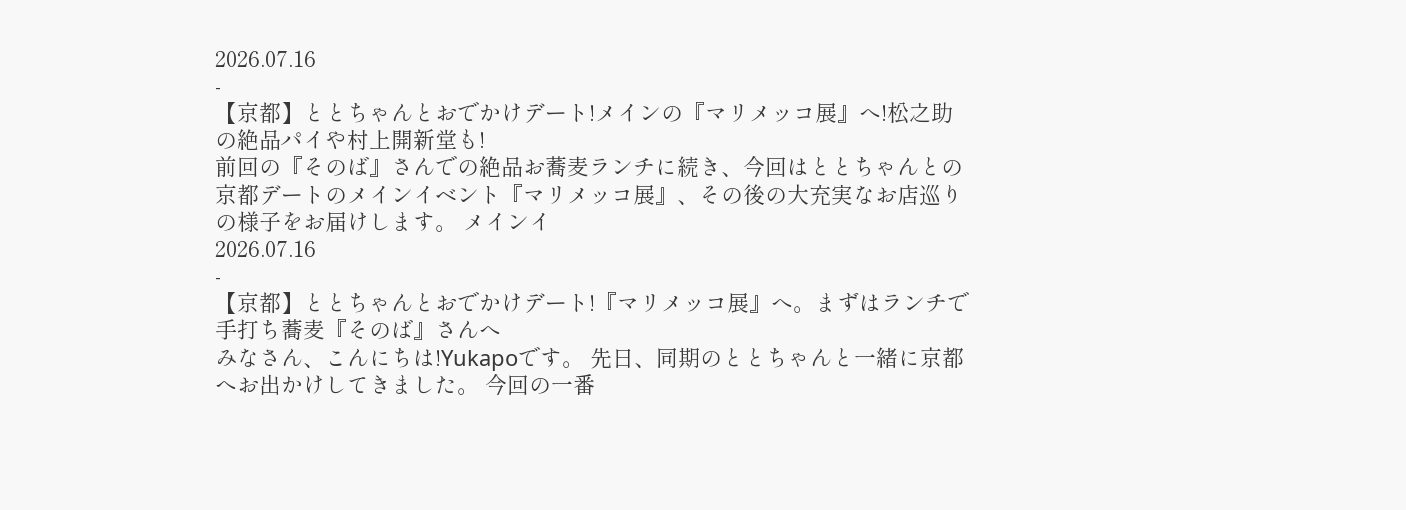2026.07.16
-
【京都】ととちゃんとおでかけデート!メインの『マリメッコ展』へ!松之助の絶品パイや村上開新堂も!
前回の『そのば』さんでの絶品お蕎麦ランチに続き、今回はととちゃんとの京都デートのメインイベント『マリメッコ展』、その後の大充実なお店巡りの様子をお届けします。 メインイ
2026.07.16
-
【京都】ととちゃんとおでかけデート!『マリメッコ展』へ。まずはランチで手打ち蕎麦『そのば』さんへ
みなさん、こんにちは!Yukapoです。 先日、同期のととちゃんと一緒に京都へお出かけしてきました。 今回の一番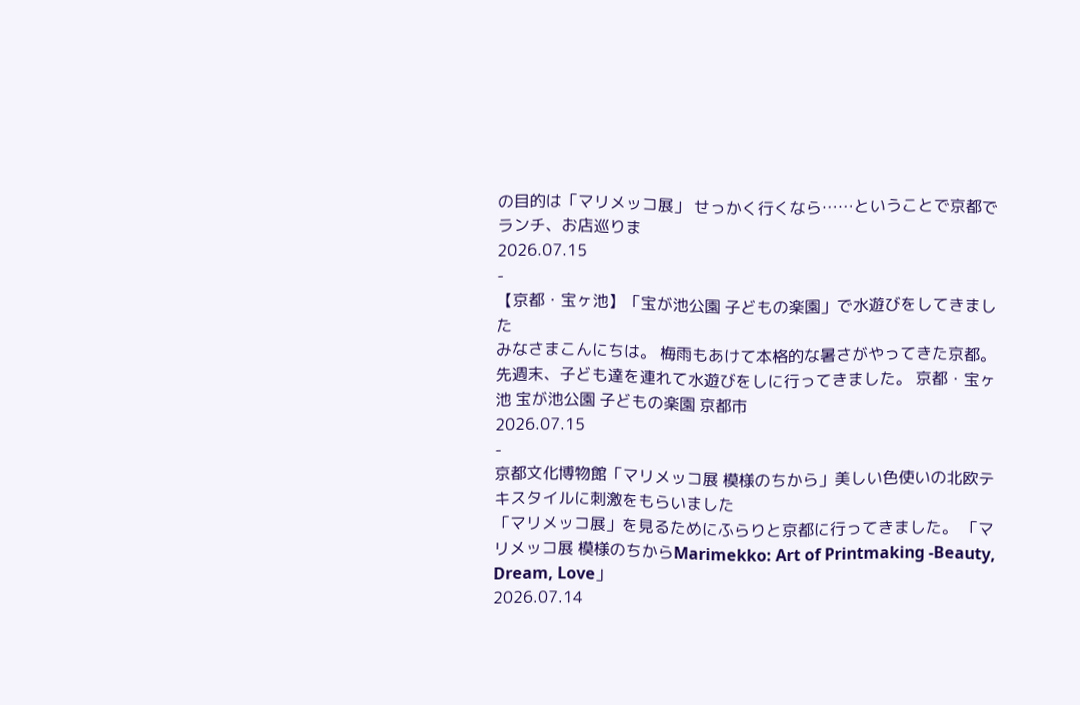の目的は「マリメッコ展」 せっかく行くなら……ということで京都でランチ、お店巡りま
2026.07.15
-
【京都・宝ヶ池】「宝が池公園 子どもの楽園」で水遊びをしてきました
みなさまこんにちは。 梅雨もあけて本格的な暑さがやってきた京都。 先週末、子ども達を連れて水遊びをしに行ってきました。 京都・宝ヶ池 宝が池公園 子どもの楽園 京都市
2026.07.15
-
京都文化博物館「マリメッコ展 模様のちから」美しい色使いの北欧テキスタイルに刺激をもらいました
「マリメッコ展」を見るためにふらりと京都に行ってきました。 「マリメッコ展 模様のちからMarimekko: Art of Printmaking -Beauty, Dream, Love」
2026.07.14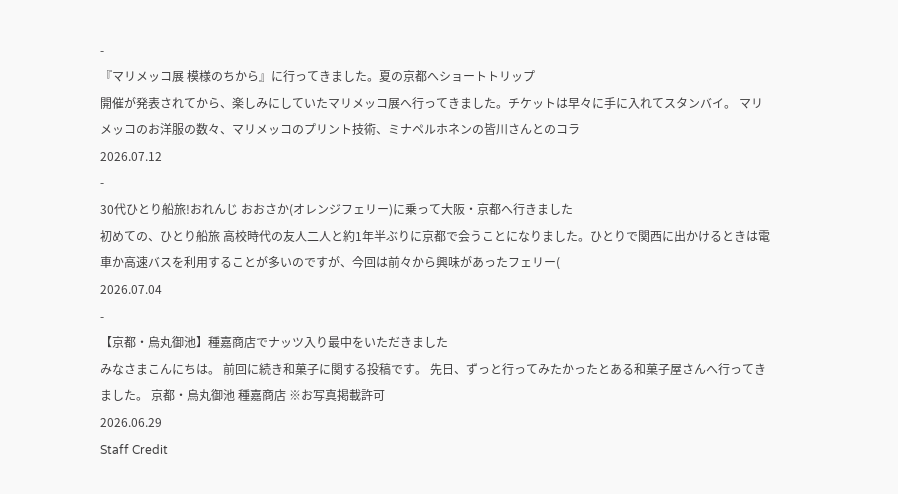-
『マリメッコ展 模様のちから』に行ってきました。夏の京都へショートトリップ
開催が発表されてから、楽しみにしていたマリメッコ展へ行ってきました。チケットは早々に手に入れてスタンバイ。 マリメッコのお洋服の数々、マリメッコのプリント技術、ミナペルホネンの皆川さんとのコラ
2026.07.12
-
30代ひとり船旅!おれんじ おおさか(オレンジフェリー)に乗って大阪・京都へ行きました
初めての、ひとり船旅 高校時代の友人二人と約1年半ぶりに京都で会うことになりました。ひとりで関西に出かけるときは電車か高速バスを利用することが多いのですが、今回は前々から興味があったフェリー(
2026.07.04
-
【京都・烏丸御池】種嘉商店でナッツ入り最中をいただきました
みなさまこんにちは。 前回に続き和菓子に関する投稿です。 先日、ずっと行ってみたかったとある和菓子屋さんへ行ってきました。 京都・烏丸御池 種嘉商店 ※お写真掲載許可
2026.06.29
Staff Credit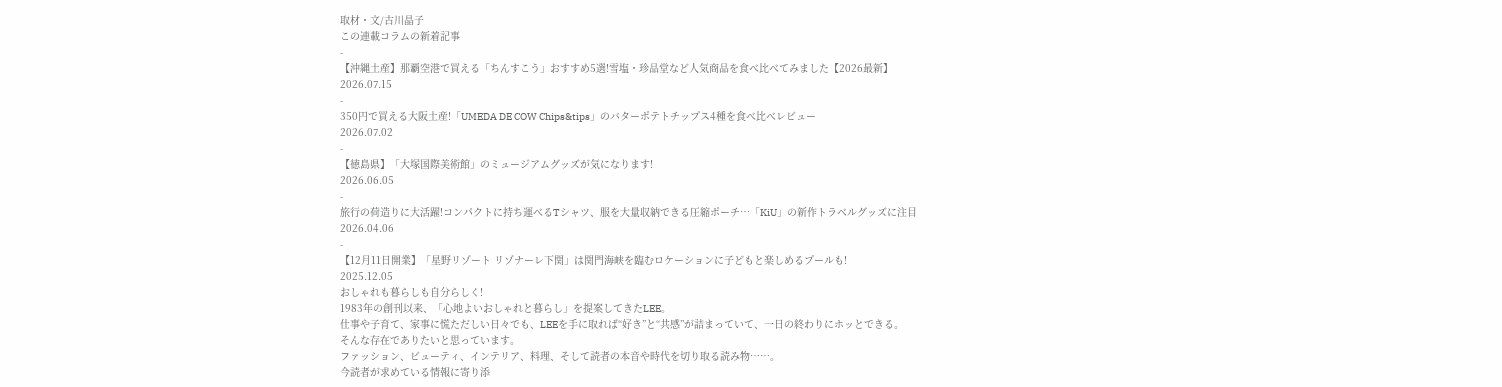取材・文/古川晶子
この連載コラムの新着記事
-
【沖縄土産】那覇空港で買える「ちんすこう」おすすめ5選!雪塩・珍品堂など人気商品を食べ比べてみました【2026最新】
2026.07.15
-
350円で買える大阪土産!「UMEDA DE COW Chips&tips」のバターポテトチップス4種を食べ比べレビュー
2026.07.02
-
【徳島県】「大塚国際美術館」のミュージアムグッズが気になります!
2026.06.05
-
旅行の荷造りに大活躍!コンパクトに持ち運べるTシャツ、服を大量収納できる圧縮ポーチ…「KiU」の新作トラベルグッズに注目
2026.04.06
-
【12月11日開業】「星野リゾート リゾナーレ下関」は関門海峡を臨むロケーションに子どもと楽しめるプールも!
2025.12.05
おしゃれも暮らしも自分らしく!
1983年の創刊以来、「心地よいおしゃれと暮らし」を提案してきたLEE。
仕事や子育て、家事に慌ただしい日々でも、LEEを手に取れば“好き”と“共感”が詰まっていて、一日の終わりにホッとできる。
そんな存在でありたいと思っています。
ファッション、ビューティ、インテリア、料理、そして読者の本音や時代を切り取る読み物……。
今読者が求めている情報に寄り添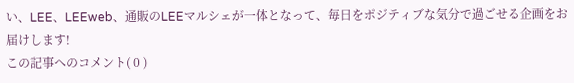い、LEE、LEEweb、通販のLEEマルシェが一体となって、毎日をポジティブな気分で過ごせる企画をお届けします!
この記事へのコメント( 0 )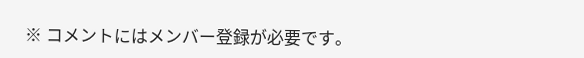※ コメントにはメンバー登録が必要です。